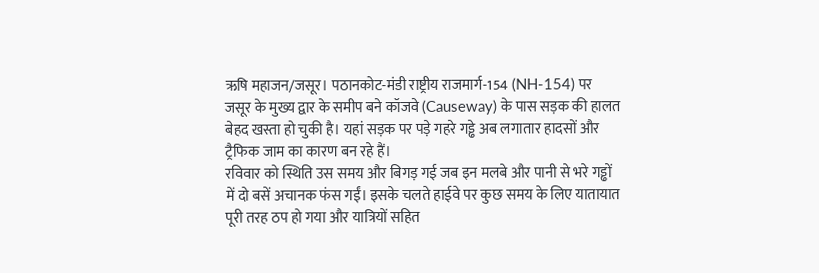ऋषि महाजन/जसूर। पठानकोट-मंडी राष्ट्रीय राजमार्ग-154 (NH-154) पर जसूर के मुख्य द्वार के समीप बने कॉजवे (Causeway) के पास सड़क की हालत बेहद खस्ता हो चुकी है। यहां सड़क पर पड़े गहरे गड्ढे अब लगातार हादसों और ट्रैफिक जाम का कारण बन रहे हैं।
रविवार को स्थिति उस समय और बिगड़ गई जब इन मलबे और पानी से भरे गड्ढों में दो बसें अचानक फंस गईं। इसके चलते हाईवे पर कुछ समय के लिए यातायात पूरी तरह ठप हो गया और यात्रियों सहित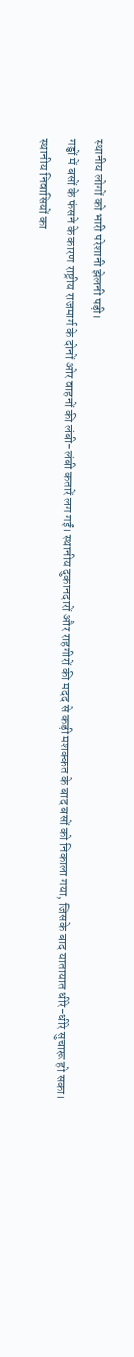स्थानीय लोगों को भारी परेशानी झेलनी पड़ी।
गड्ढों में बसों के फंसने के कारण राष्ट्रीय राजमार्ग के दोनों ओर वाहनों की लंबी-लंबी कतारें लग गईं। स्थानीय दुकानदारों और राहगीरों की मदद से कड़ी मशक्कत के बाद बसों को निकाला गया, जिसके बाद यातायात धीरे-धीरे सुचारू हो सका।
स्थानीय निवासियों का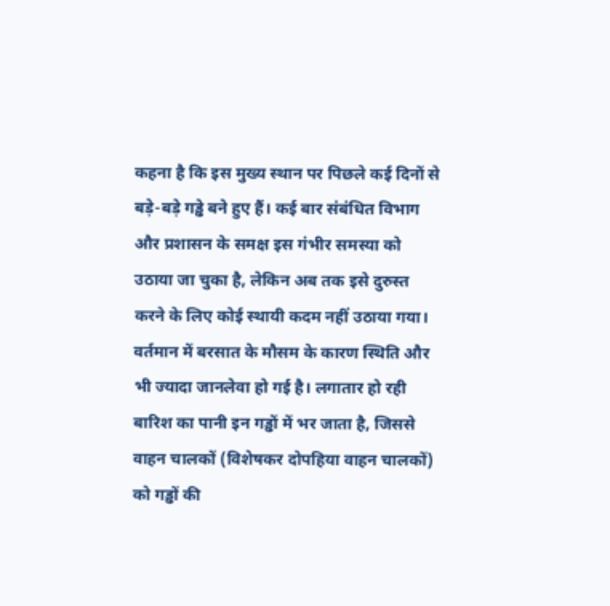कहना है कि इस मुख्य स्थान पर पिछले कई दिनों से बड़े-बड़े गड्ढे बने हुए हैं। कई बार संबंधित विभाग और प्रशासन के समक्ष इस गंभीर समस्या को उठाया जा चुका है, लेकिन अब तक इसे दुरुस्त करने के लिए कोई स्थायी कदम नहीं उठाया गया।
वर्तमान में बरसात के मौसम के कारण स्थिति और भी ज्यादा जानलेवा हो गई है। लगातार हो रही बारिश का पानी इन गड्ढों में भर जाता है, जिससे वाहन चालकों (विशेषकर दोपहिया वाहन चालकों) को गड्ढों की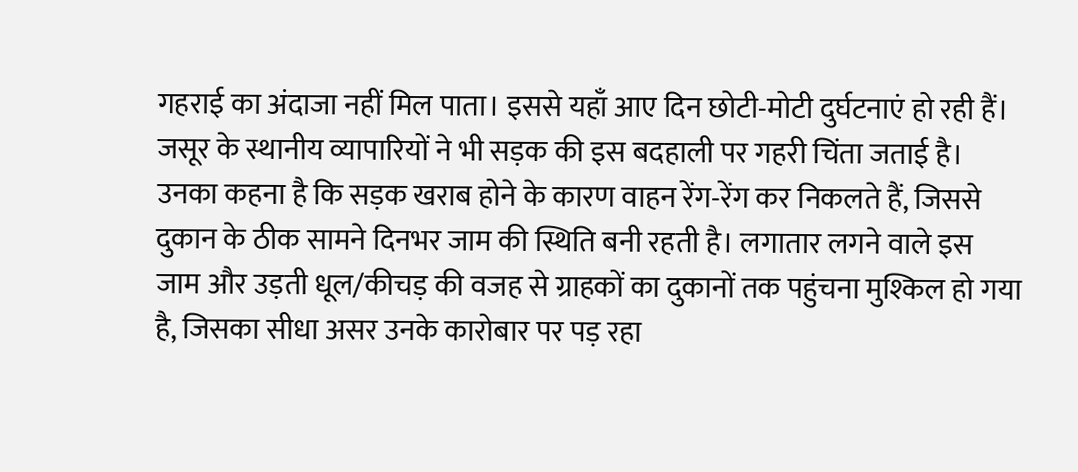गहराई का अंदाजा नहीं मिल पाता। इससे यहाँ आए दिन छोटी-मोटी दुर्घटनाएं हो रही हैं।
जसूर के स्थानीय व्यापारियों ने भी सड़क की इस बदहाली पर गहरी चिंता जताई है। उनका कहना है कि सड़क खराब होने के कारण वाहन रेंग-रेंग कर निकलते हैं, जिससे दुकान के ठीक सामने दिनभर जाम की स्थिति बनी रहती है। लगातार लगने वाले इस जाम और उड़ती धूल/कीचड़ की वजह से ग्राहकों का दुकानों तक पहुंचना मुश्किल हो गया है, जिसका सीधा असर उनके कारोबार पर पड़ रहा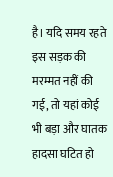है। यदि समय रहते इस सड़क की मरम्मत नहीं की गई, तो यहां कोई भी बड़ा और घातक हादसा घटित हो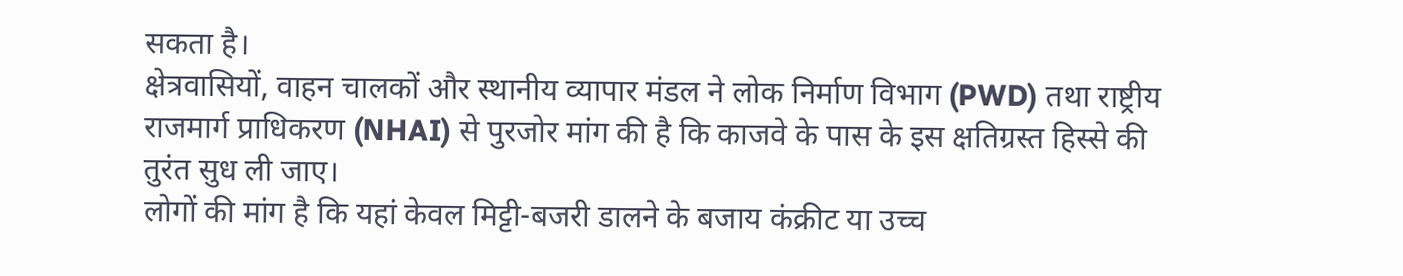सकता है।
क्षेत्रवासियों, वाहन चालकों और स्थानीय व्यापार मंडल ने लोक निर्माण विभाग (PWD) तथा राष्ट्रीय राजमार्ग प्राधिकरण (NHAI) से पुरजोर मांग की है कि काजवे के पास के इस क्षतिग्रस्त हिस्से की तुरंत सुध ली जाए।
लोगों की मांग है कि यहां केवल मिट्टी-बजरी डालने के बजाय कंक्रीट या उच्च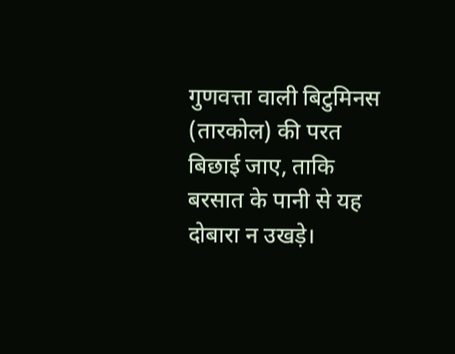गुणवत्ता वाली बिटुमिनस (तारकोल) की परत बिछाई जाए, ताकि बरसात के पानी से यह दोबारा न उखड़े।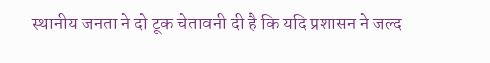स्थानीय जनता ने दो टूक चेतावनी दी है कि यदि प्रशासन ने जल्द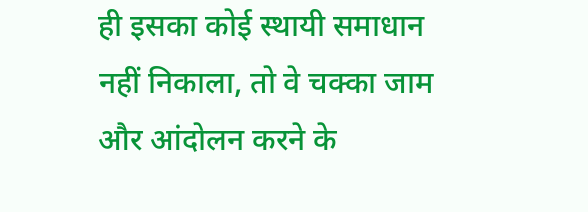ही इसका कोई स्थायी समाधान नहीं निकाला, तो वे चक्का जाम और आंदोलन करने के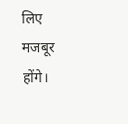लिए मजबूर होंगे।